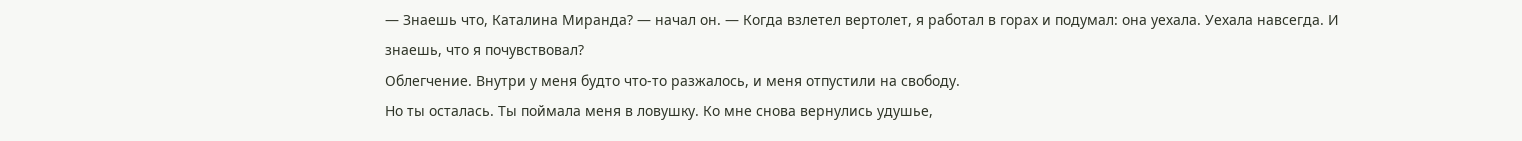— Знаешь что, Каталина Миранда? — начал он. — Когда взлетел вертолет, я работал в горах и подумал: она уехала. Уехала навсегда. И знаешь, что я почувствовал?
Облегчение. Внутри у меня будто что-то разжалось, и меня отпустили на свободу.
Но ты осталась. Ты поймала меня в ловушку. Ко мне снова вернулись удушье,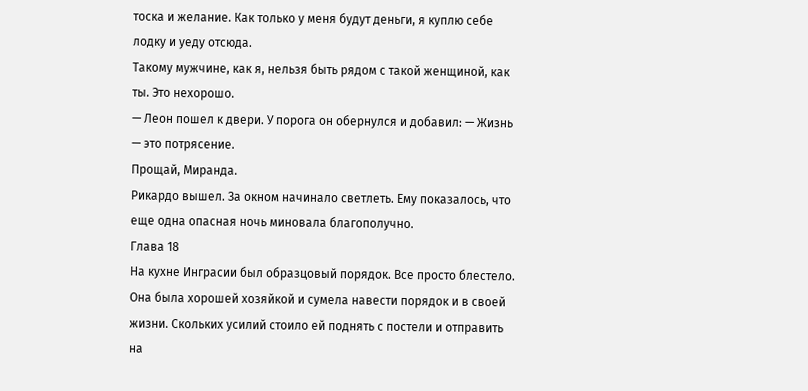тоска и желание. Как только у меня будут деньги, я куплю себе лодку и уеду отсюда.
Такому мужчине, как я, нельзя быть рядом с такой женщиной, как ты. Это нехорошо.
— Леон пошел к двери. У порога он обернулся и добавил: — Жизнь — это потрясение.
Прощай, Миранда.
Рикардо вышел. За окном начинало светлеть. Ему показалось, что еще одна опасная ночь миновала благополучно.
Глава 18
На кухне Инграсии был образцовый порядок. Все просто блестело. Она была хорошей хозяйкой и сумела навести порядок и в своей жизни. Скольких усилий стоило ей поднять с постели и отправить на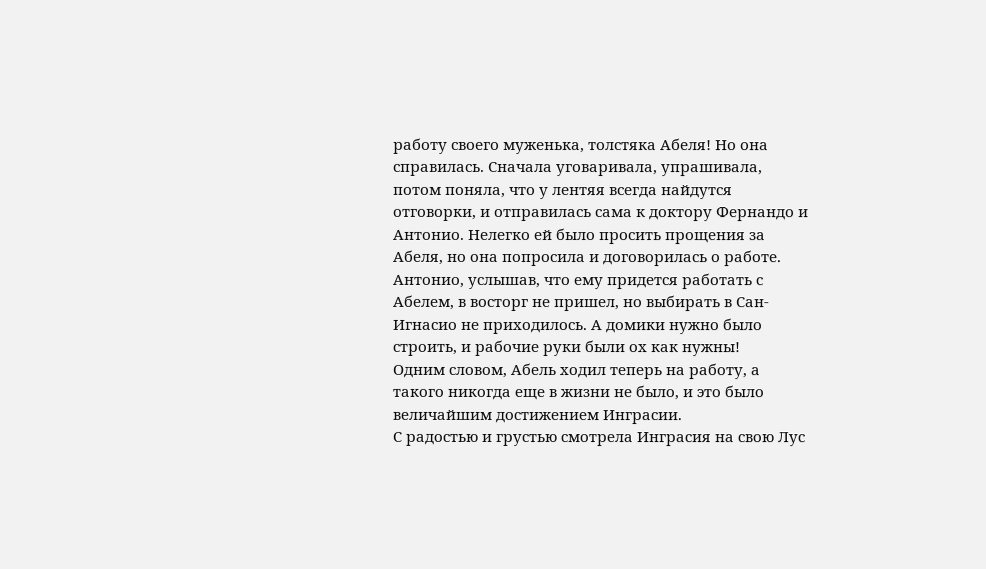работу своего муженька, толстяка Абеля! Но она справилась. Сначала уговаривала, упрашивала, потом поняла, что у лентяя всегда найдутся отговорки, и отправилась сама к доктору Фернандо и Антонио. Нелегко ей было просить прощения за Абеля, но она попросила и договорилась о работе. Антонио, услышав, что ему придется работать с Абелем, в восторг не пришел, но выбирать в Сан-Игнасио не приходилось. А домики нужно было строить, и рабочие руки были ох как нужны!
Одним словом, Абель ходил теперь на работу, а такого никогда еще в жизни не было, и это было величайшим достижением Инграсии.
С радостью и грустью смотрела Инграсия на свою Лус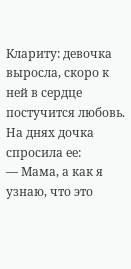Клариту: девочка выросла, скоро к ней в сердце постучится любовь. На днях дочка спросила ее:
— Мама, а как я узнаю, что это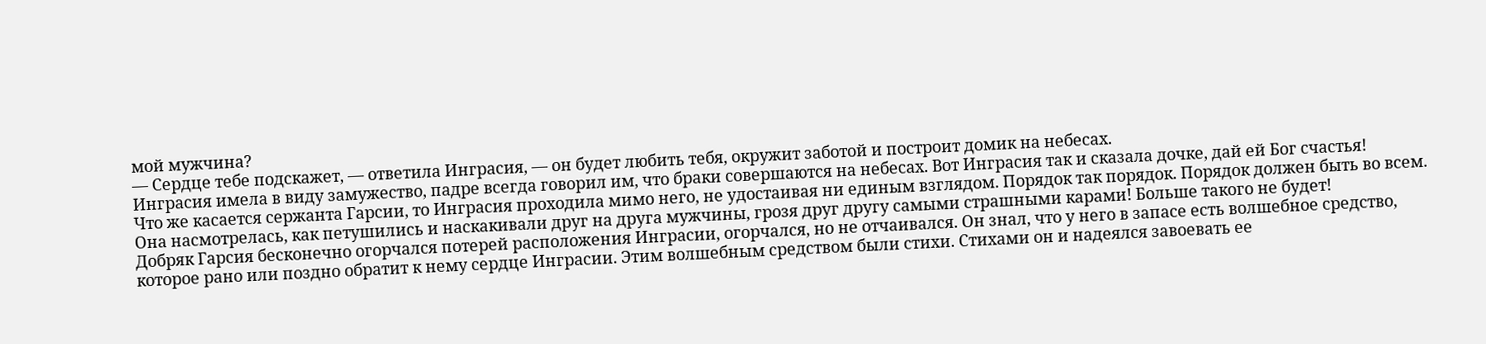мой мужчина?
— Сердце тебе подскажет, — ответила Инграсия, — он будет любить тебя, окружит заботой и построит домик на небесах.
Инграсия имела в виду замужество, падре всегда говорил им, что браки совершаются на небесах. Вот Инграсия так и сказала дочке, дай ей Бог счастья!
Что же касается сержанта Гарсии, то Инграсия проходила мимо него, не удостаивая ни единым взглядом. Порядок так порядок. Порядок должен быть во всем. Она насмотрелась, как петушились и наскакивали друг на друга мужчины, грозя друг другу самыми страшными карами! Больше такого не будет!
Добряк Гарсия бесконечно огорчался потерей расположения Инграсии, огорчался, но не отчаивался. Он знал, что у него в запасе есть волшебное средство, которое рано или поздно обратит к нему сердце Инграсии. Этим волшебным средством были стихи. Стихами он и надеялся завоевать ее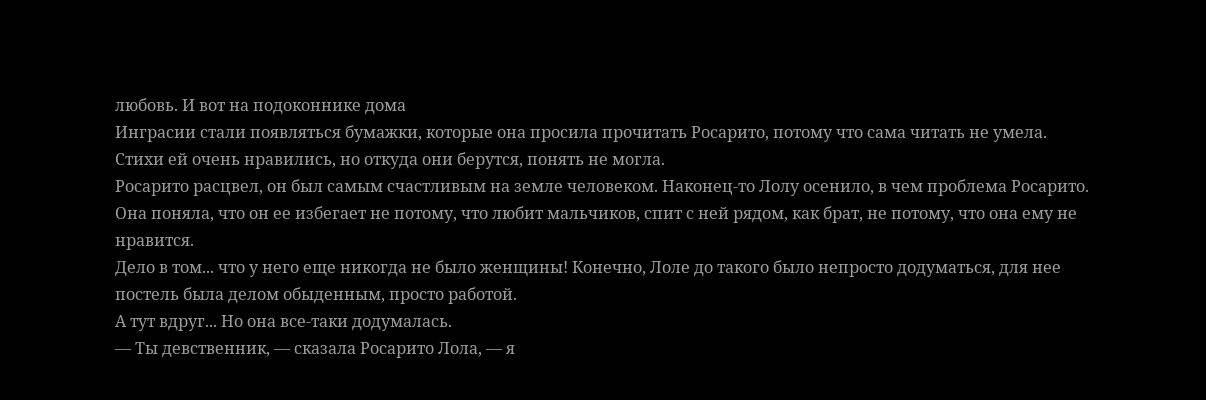любовь. И вот на подоконнике дома
Инграсии стали появляться бумажки, которые она просила прочитать Росарито, потому что сама читать не умела. Стихи ей очень нравились, но откуда они берутся, понять не могла.
Росарито расцвел, он был самым счастливым на земле человеком. Наконец-то Лолу осенило, в чем проблема Росарито. Она поняла, что он ее избегает не потому, что любит мальчиков, спит с ней рядом, как брат, не потому, что она ему не нравится.
Дело в том... что у него еще никогда не было женщины! Конечно, Лоле до такого было непросто додуматься, для нее постель была делом обыденным, просто работой.
А тут вдруг... Но она все-таки додумалась.
— Ты девственник, — сказала Росарито Лола, — я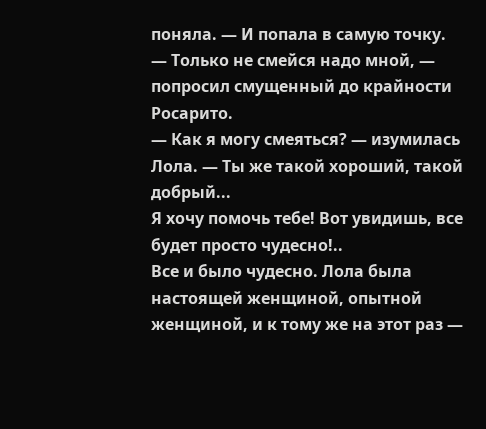поняла. — И попала в самую точку.
— Только не смейся надо мной, — попросил смущенный до крайности Росарито.
— Как я могу смеяться? — изумилась Лола. — Ты же такой хороший, такой добрый...
Я хочу помочь тебе! Вот увидишь, все будет просто чудесно!..
Все и было чудесно. Лола была настоящей женщиной, опытной женщиной, и к тому же на этот раз —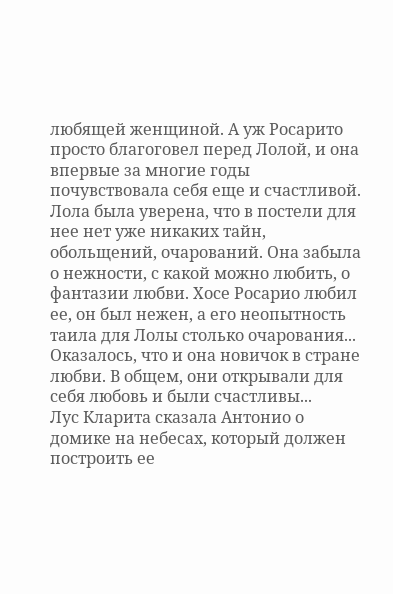любящей женщиной. А уж Росарито просто благоговел перед Лолой, и она впервые за многие годы почувствовала себя еще и счастливой.
Лола была уверена, что в постели для нее нет уже никаких тайн, обольщений, очарований. Она забыла о нежности, с какой можно любить, о фантазии любви. Хосе Росарио любил ее, он был нежен, а его неопытность таила для Лолы столько очарования... Оказалось, что и она новичок в стране любви. В общем, они открывали для себя любовь и были счастливы...
Лус Кларита сказала Антонио о домике на небесах, который должен построить ее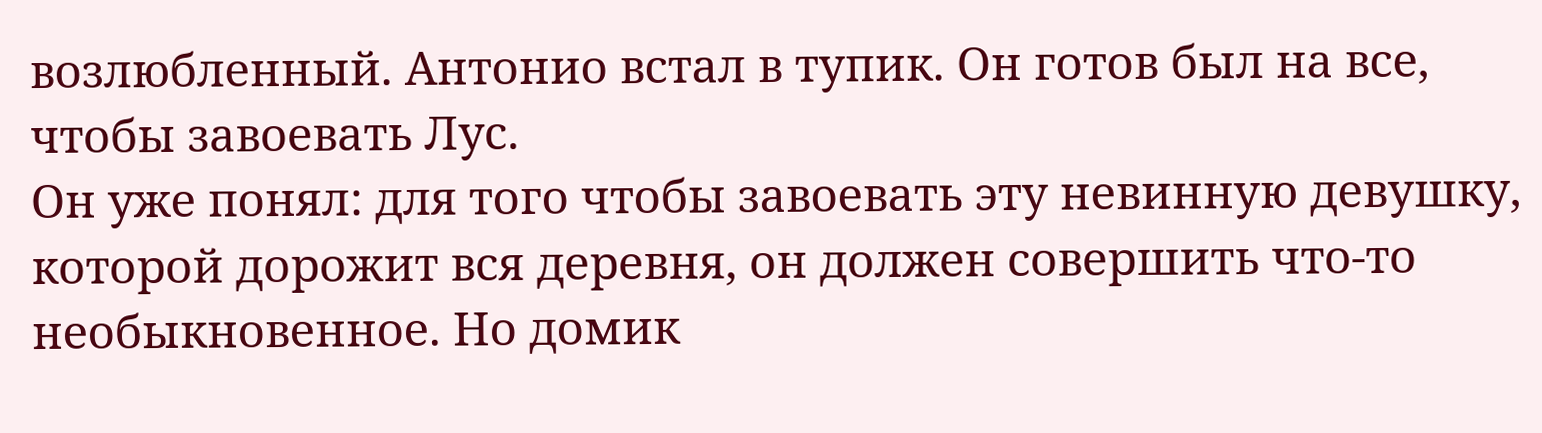возлюбленный. Антонио встал в тупик. Он готов был на все, чтобы завоевать Лус.
Он уже понял: для того чтобы завоевать эту невинную девушку, которой дорожит вся деревня, он должен совершить что-то необыкновенное. Но домик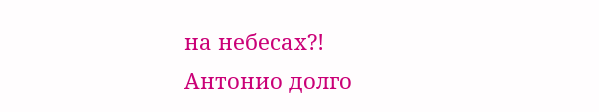на небесах?!
Антонио долго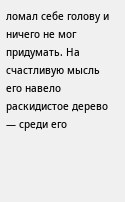ломал себе голову и ничего не мог придумать. На счастливую мысль его навело раскидистое дерево — среди его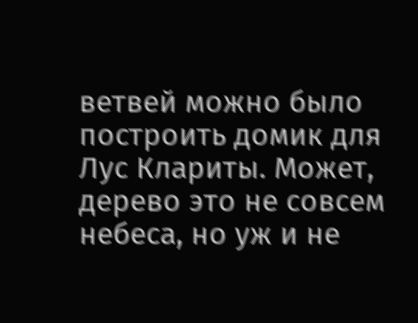ветвей можно было построить домик для Лус Клариты. Может, дерево это не совсем небеса, но уж и не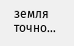земля точно...